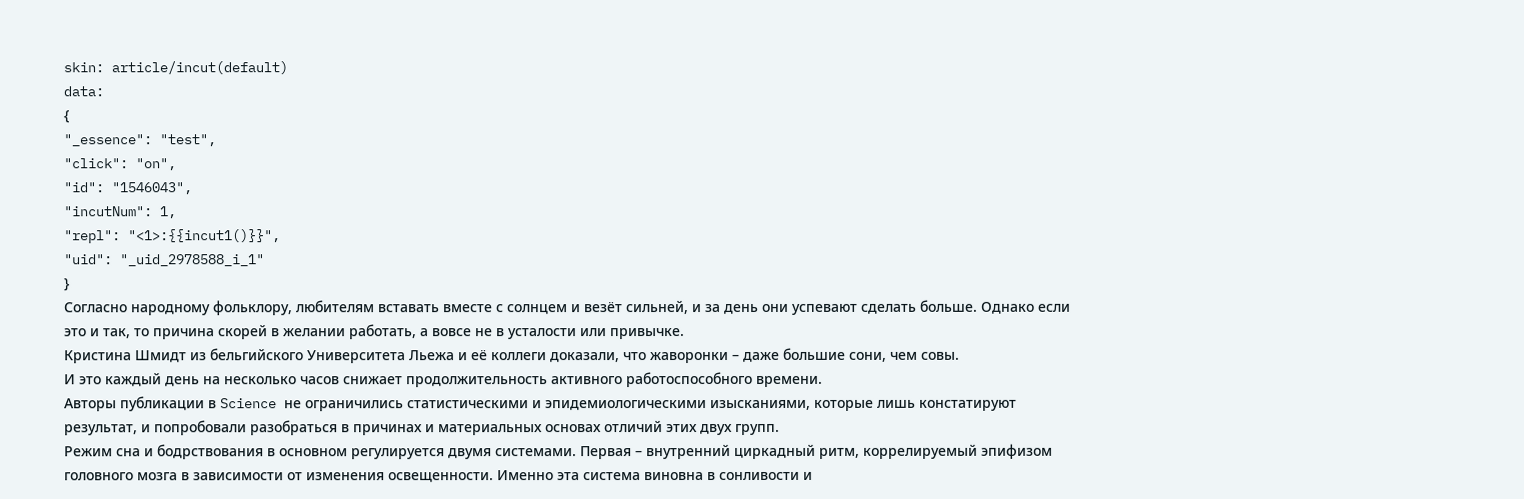skin: article/incut(default)
data:
{
"_essence": "test",
"click": "on",
"id": "1546043",
"incutNum": 1,
"repl": "<1>:{{incut1()}}",
"uid": "_uid_2978588_i_1"
}
Согласно народному фольклору, любителям вставать вместе с солнцем и везёт сильней, и за день они успевают сделать больше. Однако если это и так, то причина скорей в желании работать, а вовсе не в усталости или привычке.
Кристина Шмидт из бельгийского Университета Льежа и её коллеги доказали, что жаворонки – даже большие сони, чем совы.
И это каждый день на несколько часов снижает продолжительность активного работоспособного времени.
Авторы публикации в Science не ограничились статистическими и эпидемиологическими изысканиями, которые лишь констатируют результат, и попробовали разобраться в причинах и материальных основах отличий этих двух групп.
Режим сна и бодрствования в основном регулируется двумя системами. Первая – внутренний циркадный ритм, коррелируемый эпифизом головного мозга в зависимости от изменения освещенности. Именно эта система виновна в сонливости и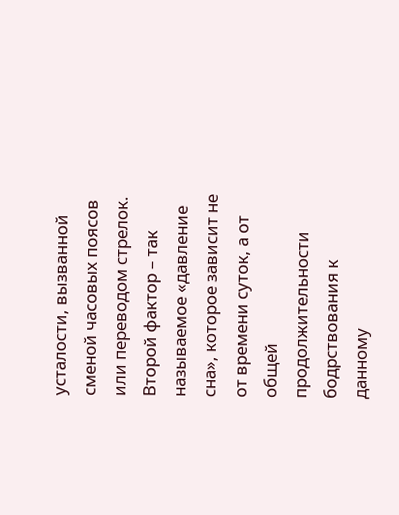усталости, вызванной сменой часовых поясов или переводом стрелок. Второй фактор – так называемое «давление сна», которое зависит не от времени суток, а от общей продолжительности бодрствования к данному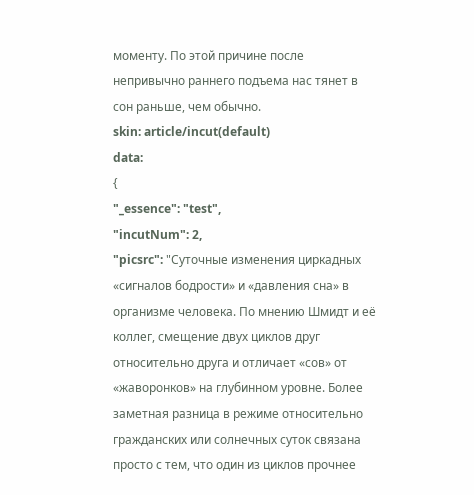моменту. По этой причине после непривычно раннего подъема нас тянет в сон раньше, чем обычно.
skin: article/incut(default)
data:
{
"_essence": "test",
"incutNum": 2,
"picsrc": "Суточные изменения циркадных «сигналов бодрости» и «давления сна» в организме человека. По мнению Шмидт и её коллег, смещение двух циклов друг относительно друга и отличает «сов» от «жаворонков» на глубинном уровне. Более заметная разница в режиме относительно гражданских или солнечных суток связана просто с тем, что один из циклов прочнее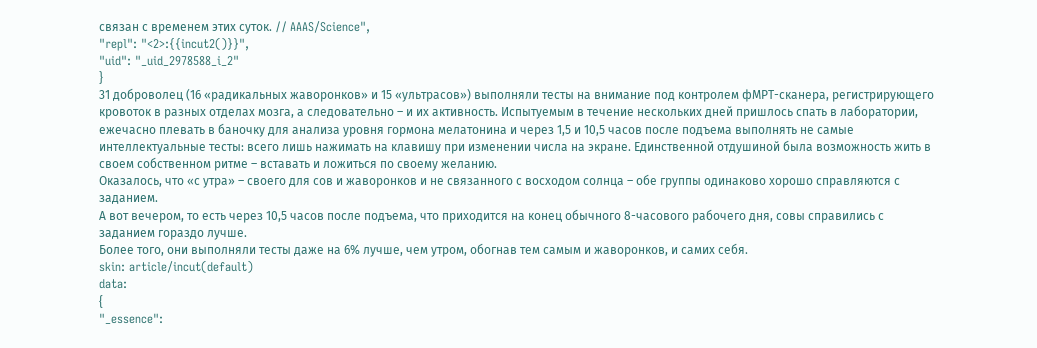связан с временем этих суток. // AAAS/Science",
"repl": "<2>:{{incut2()}}",
"uid": "_uid_2978588_i_2"
}
31 доброволец (16 «радикальных жаворонков» и 15 «ультрасов») выполняли тесты на внимание под контролем фМРТ-сканера, регистрирующего кровоток в разных отделах мозга, а следовательно – и их активность. Испытуемым в течение нескольких дней пришлось спать в лаборатории, ежечасно плевать в баночку для анализа уровня гормона мелатонина и через 1,5 и 10,5 часов после подъема выполнять не самые интеллектуальные тесты: всего лишь нажимать на клавишу при изменении числа на экране. Единственной отдушиной была возможность жить в своем собственном ритме – вставать и ложиться по своему желанию.
Оказалось, что «с утра» – своего для сов и жаворонков и не связанного с восходом солнца – обе группы одинаково хорошо справляются с заданием.
А вот вечером, то есть через 10,5 часов после подъема, что приходится на конец обычного 8-часового рабочего дня, совы справились с заданием гораздо лучше.
Более того, они выполняли тесты даже на 6% лучше, чем утром, обогнав тем самым и жаворонков, и самих себя.
skin: article/incut(default)
data:
{
"_essence":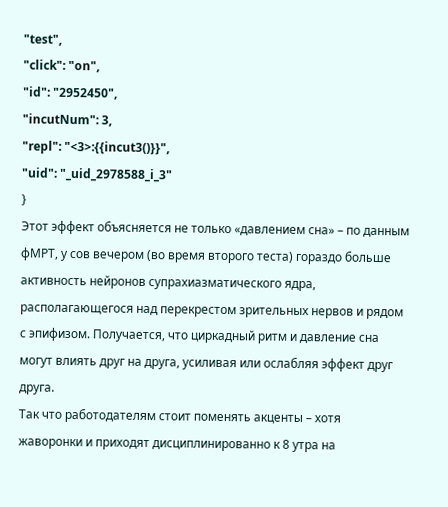"test",
"click": "on",
"id": "2952450",
"incutNum": 3,
"repl": "<3>:{{incut3()}}",
"uid": "_uid_2978588_i_3"
}
Этот эффект объясняется не только «давлением сна» – по данным фМРТ, у сов вечером (во время второго теста) гораздо больше активность нейронов супрахиазматического ядра, располагающегося над перекрестом зрительных нервов и рядом с эпифизом. Получается, что циркадный ритм и давление сна могут влиять друг на друга, усиливая или ослабляя эффект друг друга.
Так что работодателям стоит поменять акценты – хотя жаворонки и приходят дисциплинированно к 8 утра на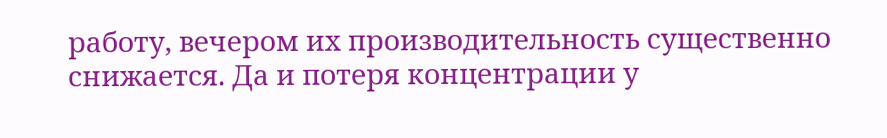работу, вечером их производительность существенно снижается. Да и потеря концентрации у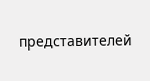представителей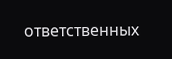ответственных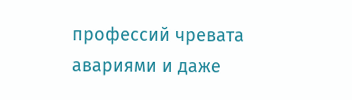профессий чревата авариями и даже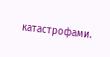катастрофами.